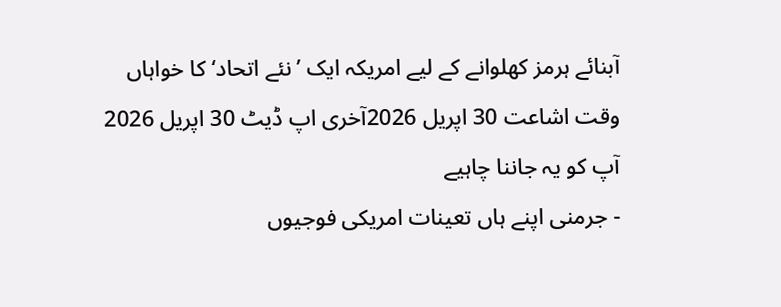آبنائے ہرمز کھلوانے کے لیے امریکہ ایک ’نئے اتحاد‘ کا خواہاں
وقت اشاعت 30 اپریل 2026آخری اپ ڈیٹ 30 اپریل 2026
آپ کو یہ جاننا چاہیے
- جرمنی اپنے ہاں تعینات امریکی فوجیوں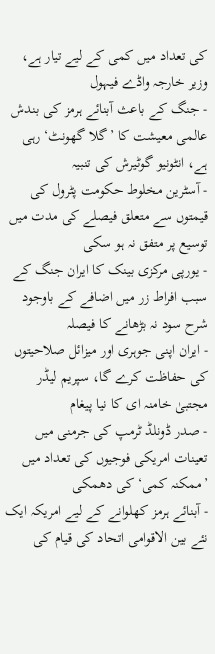کی تعداد میں کمی کے لیے تیار ہے، وزیر خارجہ واڈے فیہول
- جنگ کے باعث آبنائے ہرمز کی بندش عالمی معیشت کا ’گلا گھونٹ‘ رہی ہے، انٹونیو گوٹیرش کی تنبیہ
- آسٹرین مخلوط حکومت پٹرول کی قیمتوں سے متعلق فیصلے کی مدت میں توسیع پر متفق نہ ہو سکی
- یورپی مرکزی بینک کا ایران جنگ کے سبب افراط زر میں اضافے کے باوجود شرح سود نہ بڑھانے کا فیصلہ
- ایران اپنی جوہری اور میزائل صلاحیتوں کی حفاظت کرے گا، سپریم لیڈر مجتبیٰ خامنہ ای کا نیا پیغام
- صدر ڈونلڈ ٹرمپ کی جرمنی میں تعینات امریکی فوجیوں کی تعداد میں ’ممکنہ کمی‘ کی دھمکی
- آبنائے ہرمز کھلوانے کے لیے امریکہ ایک نئے بین الاقوامی اتحاد کی قیام کی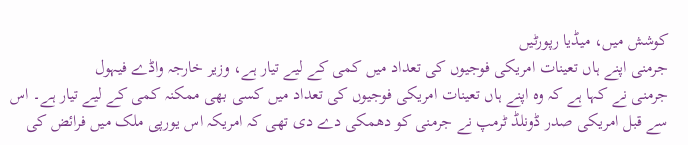کوشش میں، میڈیا رپورٹیں
جرمنی اپنے ہاں تعینات امریکی فوجیوں کی تعداد میں کمی کے لیے تیار ہے، وزیر خارجہ واڈے فیہول
جرمنی نے کہا ہے کہ وہ اپنے ہاں تعینات امریکی فوجیوں کی تعداد میں کسی بھی ممکنہ کمی کے لیے تیار ہے۔ اس سے قبل امریکی صدر ڈونلڈ ٹرمپ نے جرمنی کو دھمکی دے دی تھی کہ امریکہ اس یورپی ملک میں فرائض کی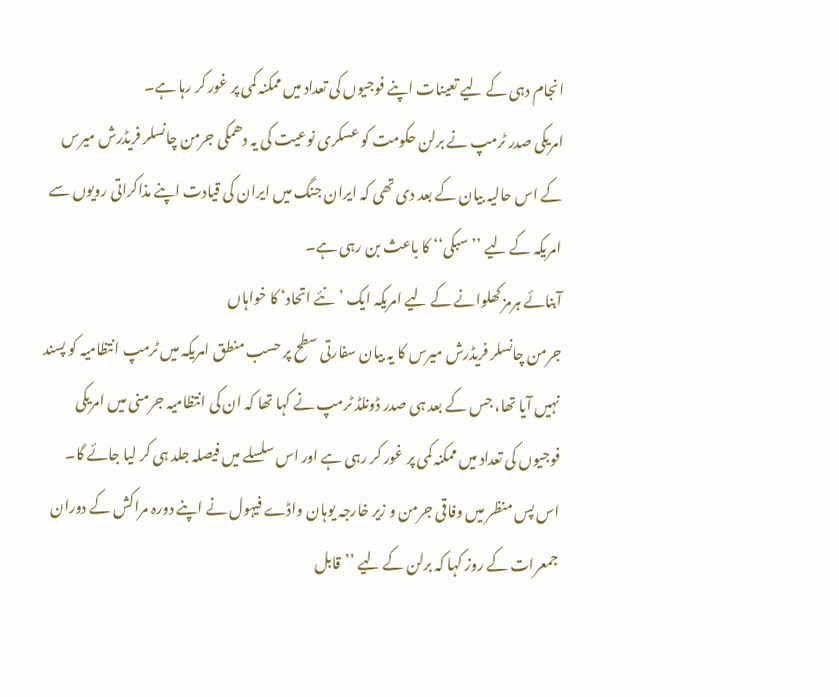انجام دہی کے لیے تعینات اپنے فوجیوں کی تعداد میں ممکنہ کمی پر غور کر رہا ہے۔
امریکی صدر ٹرمپ نے برلن حکومت کو عسکری نوعیت کی یہ دھمکی جرمن چانسلر فریڈرش میرس کے اس حالیہ بیان کے بعد دی تھی کہ ایران جنگ میں ایران کی قیادت اپنے مذاکراتی رویوں سے امریکہ کے لیے ’’سبکی‘‘ کا باعث بن رہی ہے۔
آبنائے ہرمز کھلوانے کے لیے امریکہ ایک ’نئے اتحاد‘ کا خواہاں
جرمن چانسلر فریڈرش میرس کا یہ بیان سفارتی سطح پر حسب منطق امریکہ میں ٹرمپ انتظامیہ کو پسند نہیں آیا تھا، جس کے بعد ہی صدر ڈونلڈ ٹرمپ نے کہا تھا کہ ان کی انتظامیہ جرمنی میں امریکی فوجیوں کی تعداد میں ممکنہ کمی پر غور کر رہی ہے اور اس سلسلے میں فیصلہ جلد ہی کر لیا جائے گا۔
اس پس منظر میں وفاقی جرمن و زیر خارجہ یوہان واڈے فیہول نے اپنے دورہ مراکش کے دوران جمعرات کے روز کہا کہ برلن کے لیے ’’قابل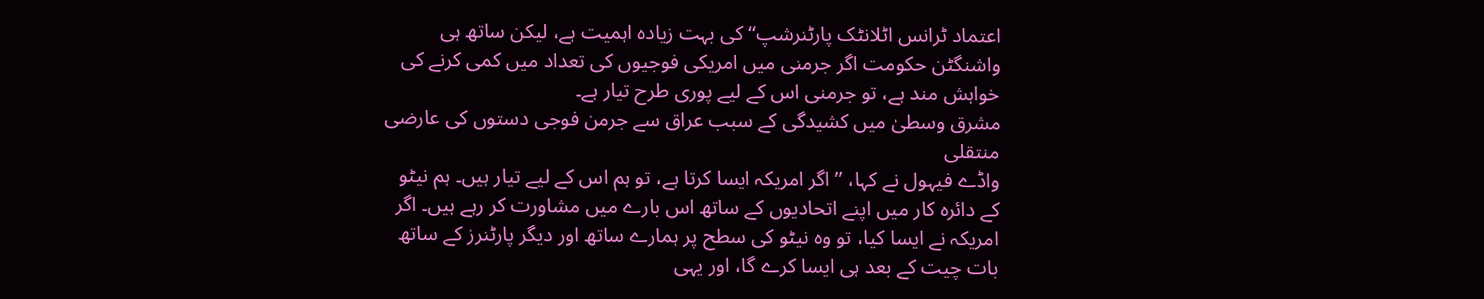اعتماد ٹرانس اٹلانٹک پارٹنرشپ‘‘ کی بہت زیادہ اہمیت ہے، لیکن ساتھ ہی واشنگٹن حکومت اگر جرمنی میں امریکی فوجیوں کی تعداد میں کمی کرنے کی خواہش مند ہے، تو جرمنی اس کے لیے پوری طرح تیار ہے۔
مشرق وسطیٰ میں کشیدگی کے سبب عراق سے جرمن فوجی دستوں کی عارضی منتقلی
واڈے فیہول نے کہا، ’’اگر امریکہ ایسا کرتا ہے، تو ہم اس کے لیے تیار ہیں۔ ہم نیٹو کے دائرہ کار میں اپنے اتحادیوں کے ساتھ اس بارے میں مشاورت کر رہے ہیں۔ اگر امریکہ نے ایسا کیا، تو وہ نیٹو کی سطح پر ہمارے ساتھ اور دیگر پارٹنرز کے ساتھ بات چیت کے بعد ہی ایسا کرے گا، اور یہی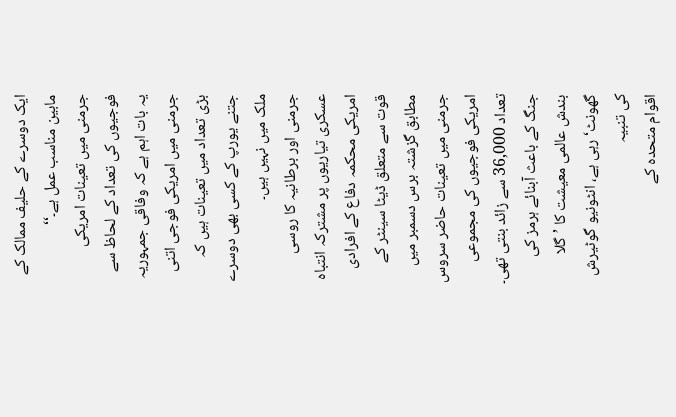ایک دوسرے کے حلیف ممالک کے مابین مناسب عمل ہے۔‘‘
جرمنی میں تعینات امریکی فوجیوں کی تعداد کے لحاظ سے یہ بات اہم ہے کہ وفاقی جمہوریہ جرمنی میں امریکی فوجی اتنی بڑی تعداد میں تعینات ہیں کہ جتنے یورپ کے کسی بھی دوسرے ملک میں نہیں ہیں۔
جرمنی اور برطانیہ کا روسی عسکری تیاریوں پر مشترکہ انتباہ
امریکی محکمہ دفاع کے افرادی قوت سے متعلق ڈیٹا سینٹر کے مطابق گزشتہ برس دسمبر میں جرمنی میں تعینات حاضر سروس امریکی فوجیوں کی مجموعی تعداد 36,000 سے زائد بنتی تھی۔
جنگ کے باعث آبنائے ہرمز کی بندش عالمی معیشت کا ’گلا گھونٹ‘ رہی ہے، انٹونیو گوٹیرش کی تنبیہ
اقوام متحدہ کے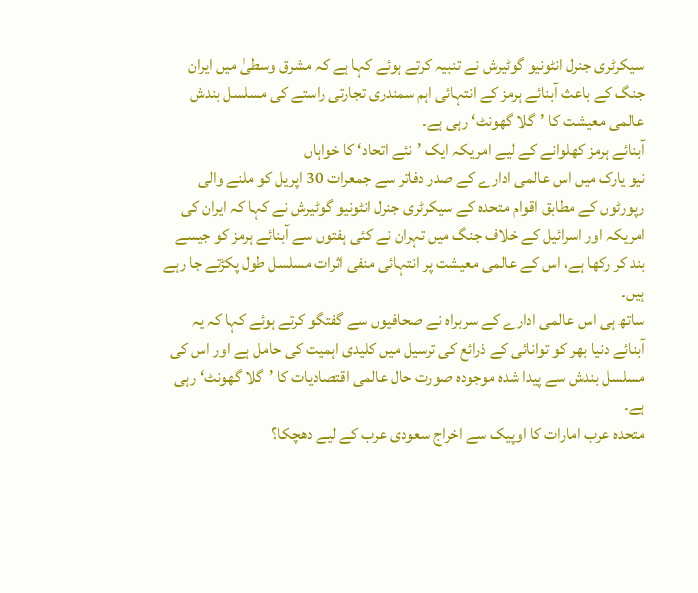سیکرٹری جنرل انٹونیو گوٹیرش نے تنبیہ کرتے ہوئے کہا ہے کہ مشرق وسطیٰ میں ایران جنگ کے باعث آبنائے ہرمز کے انتہائی اہم سمندری تجارتی راستے کی مسلسل بندش عالمی معیشت کا ’گلا گھونٹ‘ رہی ہے۔
آبنائے ہرمز کھلوانے کے لیے امریکہ ایک ’نئے اتحاد‘ کا خواہاں
نیو یارک میں اس عالمی ادارے کے صدر دفاتر سے جمعرات 30 اپریل کو ملنے والی رپورٹوں کے مطابق اقوام متحدہ کے سیکرٹری جنرل انٹونیو گوٹیرش نے کہا کہ ایران کی امریکہ اور اسرائیل کے خلاف جنگ میں تہران نے کئی ہفتوں سے آبنائے ہرمز کو جیسے بند کر رکھا ہے، اس کے عالمی معیشت پر انتہائی منفی اثرات مسلسل طول پکڑتے جا رہے ہیں۔
ساتھ ہی اس عالمی ادارے کے سربراہ نے صحافیوں سے گفتگو کرتے ہوئے کہا کہ یہ آبنائے دنیا بھر کو توانائی کے ذرائع کی ترسیل میں کلیدی اہمیت کی حامل ہے اور اس کی مسلسل بندش سے پیدا شدہ موجودہ صورت حال عالمی اقتصادیات کا ’گلا گھونٹ‘ رہی ہے۔
متحدہ عرب امارات کا اوپیک سے اخراج سعودی عرب کے لیے دھچکا؟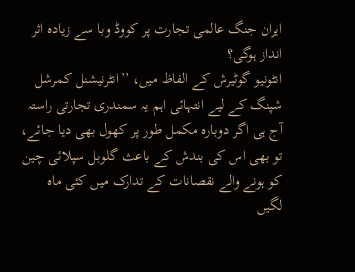ایران جنگ عالمی تجارت پر کووڈ وبا سے زیادہ اثر انداز ہوگی؟
انٹونیو گوٹیرش کے الفاظ میں، ’’انٹرنیشنل کمرشل شپنگ کے لیے انتہائی اہم یہ سمندری تجارتی راستہ آج ہی اگر دوبارہ مکمل طور پر کھول بھی دیا جائے، تو بھی اس کی بندش کے باعث گلوبل سپلائی چین کو ہونے والے نقصانات کے تدارک میں کئی ماہ لگیں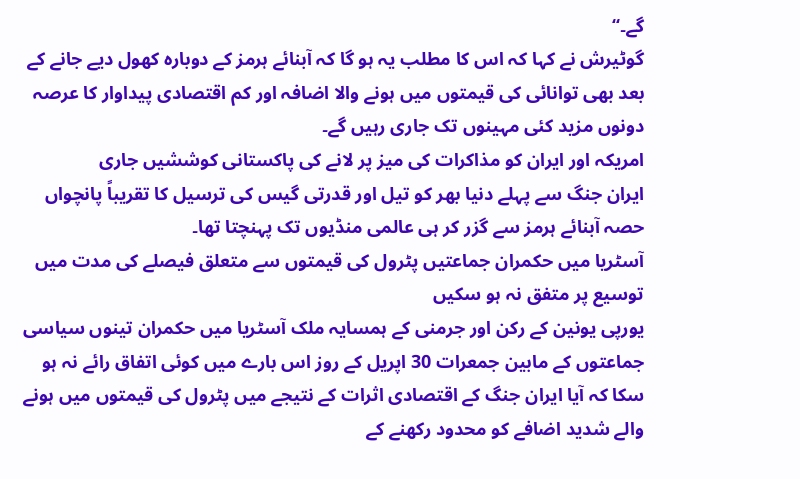گے۔‘‘
گوٹیرش نے کہا کہ اس کا مطلب یہ ہو گا کہ آبنائے ہرمز کے دوبارہ کھول دیے جانے کے بعد بھی توانائی کی قیمتوں میں ہونے والا اضافہ اور کم اقتصادی پیداوار کا عرصہ دونوں مزید کئی مہینوں تک جاری رہیں گے۔
امریکہ اور ایران کو مذاکرات کی میز پر لانے کی پاکستانی کوششیں جاری
ایران جنگ سے پہلے دنیا بھر کو تیل اور قدرتی گیس کی ترسیل کا تقریباً پانچواں حصہ آبنائے ہرمز سے گزر کر ہی عالمی منڈیوں تک پہنچتا تھا۔
آسٹریا میں حکمران جماعتیں پٹرول کی قیمتوں سے متعلق فیصلے کی مدت میں توسیع پر متفق نہ ہو سکیں
یورپی یونین کے رکن اور جرمنی کے ہمسایہ ملک آسٹریا میں حکمران تینوں سیاسی جماعتوں کے مابین جمعرات 30 اپریل کے روز اس بارے میں کوئی اتفاق رائے نہ ہو سکا کہ آیا ایران جنگ کے اقتصادی اثرات کے نتیجے میں پٹرول کی قیمتوں میں ہونے والے شدید اضافے کو محدود رکھنے کے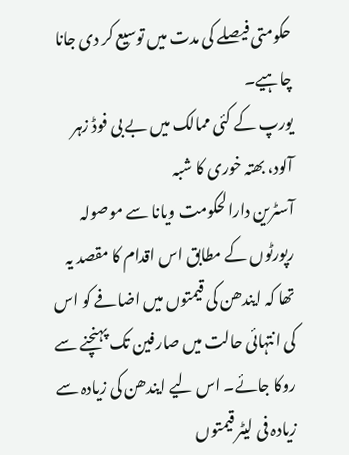حکومتی فیصلے کی مدت میں توسیع کر دی جانا چاہیے۔
یورپ کے کئی ممالک میں بے بی فوڈ زہر آلود، بھتہ خوری کا شبہ
آسٹرین دارالحکومت ویانا سے موصولہ رپورٹوں کے مطابق اس اقدام کا مقصد یہ تھا کہ ایندھن کی قیمتوں میں اضافے کو اس کی انتہائی حالت میں صارفین تک پہنچنے سے روکا جائے۔ اس لیے ایندھن کی زیادہ سے زیادہ فی لیٹر قیمتوں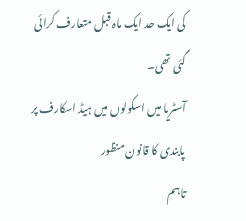کی ایک حد ایک ماہ قبل متعارف کرائی گئی تھی۔
آسٹریا میں اسکولوں میں ہیڈ اسکارف پر پابندی کا قانون منظور
تاہم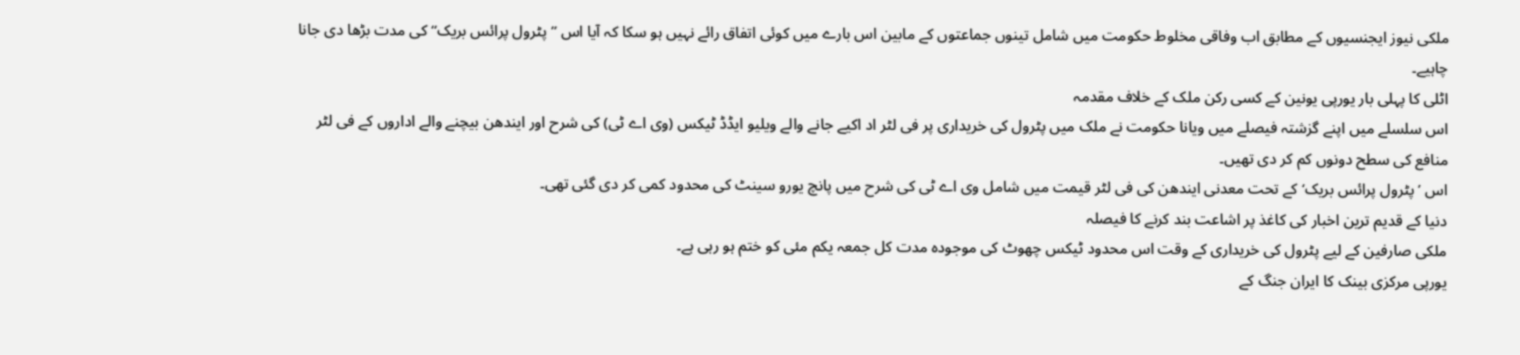ملکی نیوز ایجنسیوں کے مطابق اب وفاقی مخلوط حکومت میں شامل تینوں جماعتوں کے مابین اس بارے میں کوئی اتفاق رائے نہیں ہو سکا کہ آیا اس ’’پٹرول پرائس بریک‘‘ کی مدت بڑھا دی جانا چاہیے۔
اٹلی کا پہلی بار یورپی یونین کے کسی رکن ملک کے خلاف مقدمہ
اس سلسلے میں اپنے گزشتہ فیصلے میں ویانا حکومت نے ملک میں پٹرول کی خریداری پر فی لٹر اد اکیے جانے والے ویلیو ایڈڈ ٹیکس (وی اے ٹی) کی شرح اور ایندھن بیچنے والے اداروں کے فی لٹر منافع کی سطح دونوں کم کر دی تھیں۔
اس ’پٹرول پرائس بریک‘ کے تحت معدنی ایندھن کی فی لٹر قیمت میں شامل وی اے ٹی کی شرح میں پانچ یورو سینٹ کی محدود کمی کر دی گئی تھی۔
دنیا کے قدیم ترین اخبار کی کاغذ پر اشاعت بند کرنے کا فیصلہ
ملکی صارفین کے لیے پٹرول کی خریداری کے وقت اس محدود ٹیکس چھوٹ کی موجودہ مدت کل جمعہ یکم مئی کو ختم ہو رہی ہے۔
یورپی مرکزی بینک کا ایران جنگ کے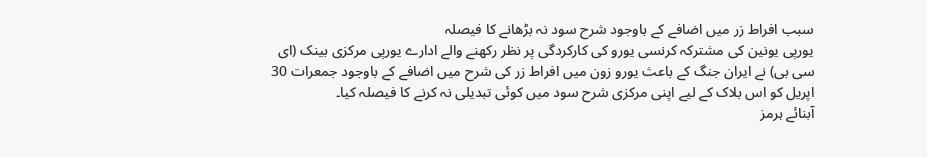سبب افراط زر میں اضافے کے باوجود شرح سود نہ بڑھانے کا فیصلہ
یورپی یونین کی مشترکہ کرنسی یورو کی کارکردگی پر نظر رکھنے والے ادارے یورپی مرکزی بینک (ای سی بی) نے ایران جنگ کے باعث یورو زون میں افراط زر کی شرح میں اضافے کے باوجود جمعرات 30 اپریل کو اس بلاک کے لیے اپنی مرکزی شرح سود میں کوئی تبدیلی نہ کرنے کا فیصلہ کیا۔
آبنائے ہرمز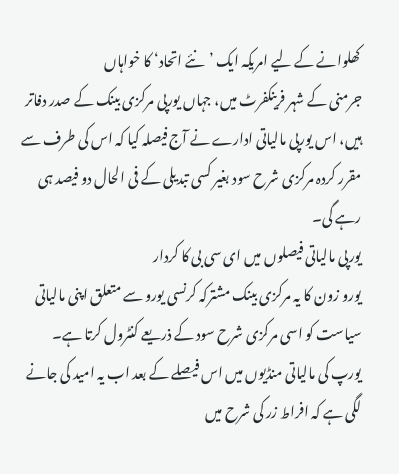کھلوانے کے لیے امریکہ ایک ’نئے اتحاد‘ کا خواہاں
جرمنی کے شہر فرینکفرٹ میں، جہاں یورپی مرکزی بینک کے صدر دفاتر ہیں، اس یورپی مالیاتی ادارے نے آج فیصلہ کیا کہ اس کی طرف سے مقرر کردہ مرکزی شرح سود بغیر کسی تبدیلی کے فی الحال دو فیصد ہی رہے گی۔
یورپی مالیاتی فیصلوں میں ای سی بی کا کردار
یورو زون کا یہ مرکزی بینک مشترکہ کرنسی یورو سے متعلق اپنی مالیاتی سیاست کو اسی مرکزی شرح سود کے ذریعے کنٹرول کرتا ہے۔
یورپ کی مالیاتی منڈیوں میں اس فیصلے کے بعد اب یہ امید کی جانے لگی ہے کہ افراط زر کی شرح میں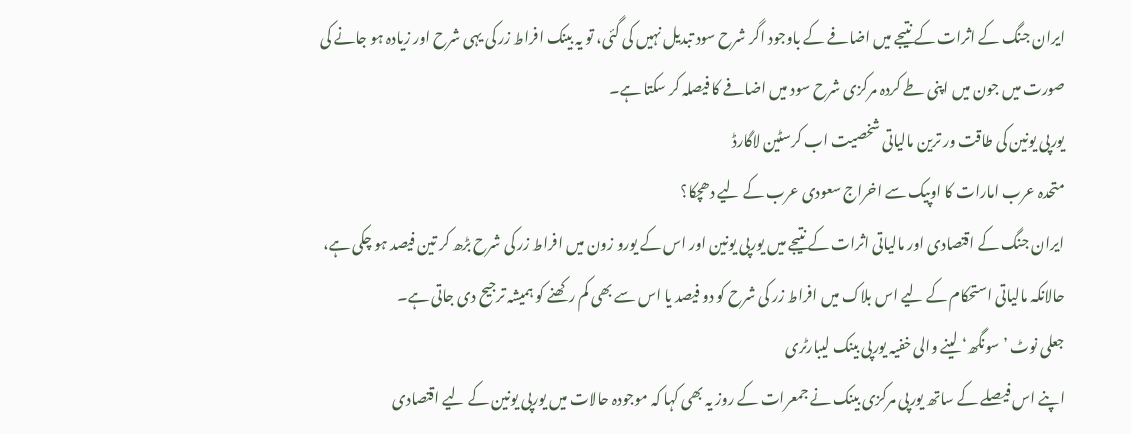ایران جنگ کے اثرات کے نتیجے میں اضافے کے باوجود اگر شرح سود تبدیل نہیں کی گئی، تو یہ بینک افراط زر کی یہی شرح اور زیادہ ہو جانے کی صورت میں جون میں اپنی طے کردہ مرکزی شرح سود میں اضافے کا فیصلہ کر سکتا ہے۔
یورپی یونین کی طاقت ور ترین مالیاتی شخصیت اب کرسٹین لاگارڈ
متحدہ عرب امارات کا اوپیک سے اخراج سعودی عرب کے لیے دھچکا؟
ایران جنگ کے اقتصادی اور مالیاتی اثرات کے نتیجے میں یورپی یونین اور اس کے یورو زون میں افراط زر کی شرح بڑھ کر تین فیصد ہو چکی ہے، حالانکہ مالیاتی استحکام کے لیے اس بلاک میں افراط زر کی شرح کو دو فیصد یا اس سے بھی کم رکھنے کو ہمیشہ ترجیح دی جاتی ہے۔
جعلی نوٹ ’سونگھ‘ لینے والی خفیہ یورپی بینک لیبارٹری
اپنے اس فیصلے کے ساتھ یورپی مرکزی بینک نے جمعرات کے روز یہ بھی کہا کہ موجودہ حالات میں یورپی یونین کے لیے اقتصادی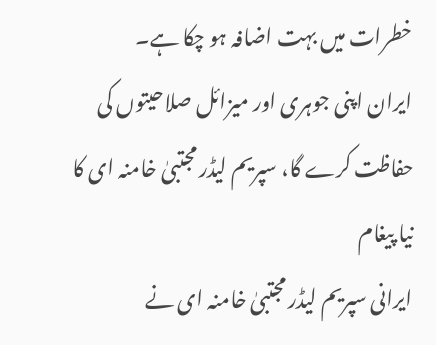خطرات میں بہت اضافہ ہو چکا ہے۔
ایران اپنی جوہری اور میزائل صلاحیتوں کی حفاظت کرے گا، سپریم لیڈر مجتبیٰ خامنہ ای کا نیا پیغام
ایرانی سپریم لیڈر مجتبیٰ خامنہ ای نے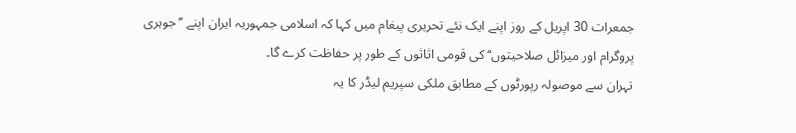جمعرات 30 اپریل کے روز اپنے ایک نئے تحریری پیغام میں کہا کہ اسلامی جمہوریہ ایران اپنے ’’جوہری پروگرام اور میزائل صلاحیتوں‘‘ کی قومی اثاثوں کے طور پر حفاظت کرے گا۔
تہران سے موصولہ رپورٹوں کے مطابق ملکی سپریم لیڈر کا یہ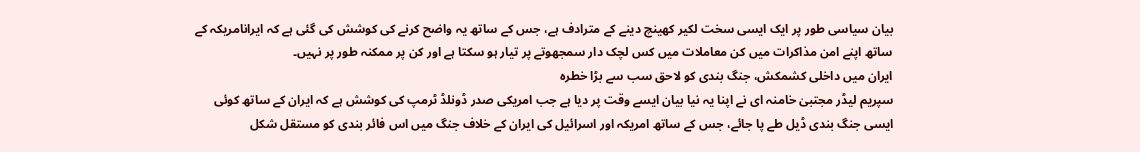بیان سیاسی طور پر ایک ایسی سخت لکیر کھینچ دینے کے مترادف ہے، جس کے ساتھ یہ واضح کرنے کی کوشش کی گئی ہے کہ ایرانامریکہ کے ساتھ اپنے امن مذاکرات میں کن معاملات میں کس لچک دار سمجھوتے پر تیار ہو سکتا ہے اور کن پر ممکنہ طور پر نہیں۔
ایران میں داخلی کشمکش، جنگ بندی کو لاحق سب سے بڑا خطرہ
سپریم لیڈر مجتبیٰ خامنہ ای نے اپنا یہ نیا بیان ایسے وقت پر دیا ہے جب امریکی صدر ڈونلڈ ٹرمپ کی کوشش ہے کہ ایران کے ساتھ کوئی ایسی جنگ بندی ڈیل طے پا جائے، جس کے ساتھ امریکہ اور اسرائیل کی ایران کے خلاف جنگ میں اس فائر بندی کو مستقل شکل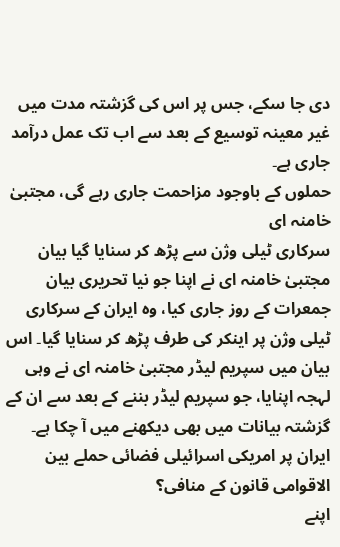دی جا سکے، جس پر اس کی گزشتہ مدت میں غیر معینہ توسیع کے بعد سے اب تک عمل درآمد جاری ہے۔
حملوں کے باوجود مزاحمت جاری رہے گی، مجتبیٰ خامنہ ای
سرکاری ٹیلی وژن سے پڑھ کر سنایا گیا بیان
مجتبیٰ خامنہ ای نے اپنا جو نیا تحریری بیان جمعرات کے روز جاری کیا، وہ ایران کے سرکاری ٹیلی وژن پر اینکر کی طرف پڑھ کر سنایا گیا۔ اس بیان میں سپریم لیڈر مجتبیٰ خامنہ ای نے وہی لہجہ اپنایا، جو سپریم لیڈر بننے کے بعد سے ان کے گزشتہ بیانات میں بھی دیکھنے میں آ چکا ہے۔
ایران پر امریکی اسرائیلی فضائی حملے بین الاقوامی قانون کے منافی؟
اپنے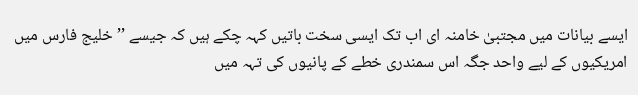ایسے بیانات میں مجتبیٰ خامنہ ای اب تک ایسی سخت باتیں کہہ چکے ہیں کہ جیسے ’’خلیج فارس میں امریکیوں کے لیے واحد جگہ اس سمندری خطے کے پانیوں کی تہہ میں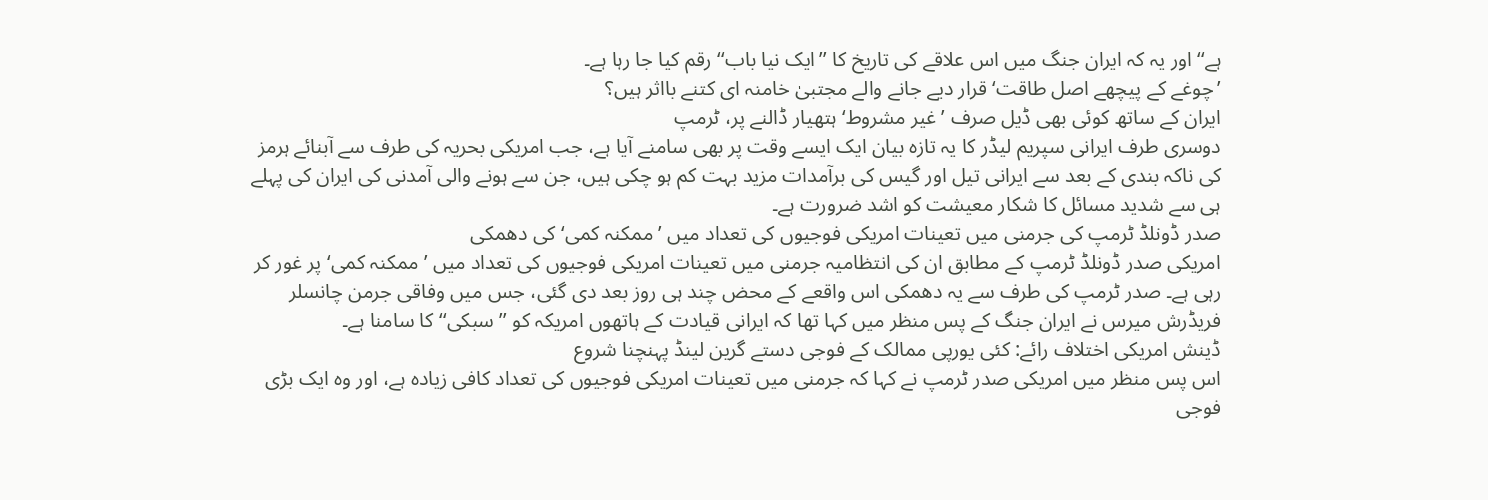ہے‘‘ اور یہ کہ ایران جنگ میں اس علاقے کی تاریخ کا ’’ایک نیا باب‘‘ رقم کیا جا رہا ہے۔
’چوغے کے پیچھے اصل طاقت‘ قرار دیے جانے والے مجتبیٰ خامنہ ای کتنے بااثر ہیں؟
ایران کے ساتھ کوئی بھی ڈیل صرف ’غیر مشروط‘ ہتھیار ڈالنے پر، ٹرمپ
دوسری طرف ایرانی سپریم لیڈر کا یہ تازہ بیان ایک ایسے وقت پر بھی سامنے آیا ہے، جب امریکی بحریہ کی طرف سے آبنائے ہرمز کی ناکہ بندی کے بعد سے ایرانی تیل اور گیس کی برآمدات مزید بہت کم ہو چکی ہیں، جن سے ہونے والی آمدنی کی ایران کی پہلے ہی سے شدید مسائل کا شکار معیشت کو اشد ضرورت ہے۔
صدر ڈونلڈ ٹرمپ کی جرمنی میں تعینات امریکی فوجیوں کی تعداد میں ’ممکنہ کمی‘ کی دھمکی
امریکی صدر ڈونلڈ ٹرمپ کے مطابق ان کی انتظامیہ جرمنی میں تعینات امریکی فوجیوں کی تعداد میں ’ممکنہ کمی‘ پر غور کر رہی ہے۔ صدر ٹرمپ کی طرف سے یہ دھمکی اس واقعے کے محض چند ہی روز بعد دی گئی، جس میں وفاقی جرمن چانسلر فریڈرش میرس نے ایران جنگ کے پس منظر میں کہا تھا کہ ایرانی قیادت کے ہاتھوں امریکہ کو ’’سبکی‘‘ کا سامنا ہے۔
ڈینش امریکی اختلاف رائے: کئی یورپی ممالک کے فوجی دستے گرین لینڈ پہنچنا شروع
اس پس منظر میں امریکی صدر ٹرمپ نے کہا کہ جرمنی میں تعینات امریکی فوجیوں کی تعداد کافی زیادہ ہے، اور وہ ایک بڑی فوجی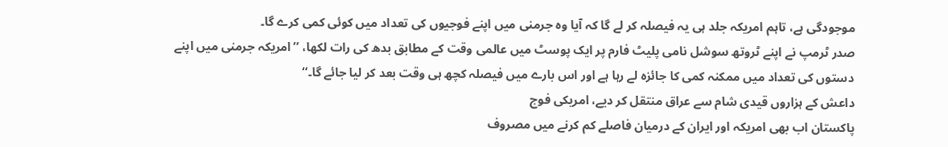موجودگی ہے، تاہم امریکہ جلد ہی یہ فیصلہ کر لے گا کہ آیا وہ جرمنی میں اپنے فوجیوں کی تعداد میں کوئی کمی کرے گا۔
صدر ٹرمپ نے اپنے ٹروتھ سوشل نامی پلیٹ فارم پر ایک پوسٹ میں عالمی وقت کے مطابق بدھ کی رات لکھا، ’’امریکہ جرمنی میں اپنے دستوں کی تعداد میں ممکنہ کمی کا جائزہ لے رہا ہے اور اس بارے میں فیصلہ کچھ ہی وقت بعد کر لیا جائے گا۔‘‘
داعش کے ہزاروں قیدی شام سے عراق منتقل کر دیے، امریکی فوج
پاکستان اب بھی امریکہ اور ایران کے درمیان فاصلے کم کرنے میں مصروف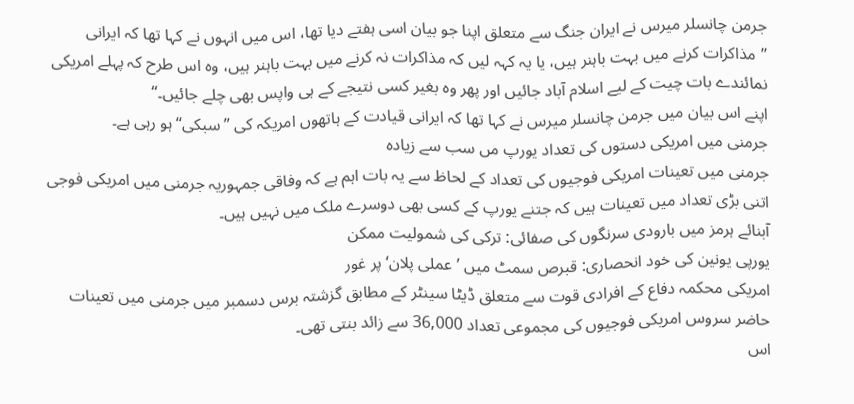جرمن چانسلر میرس نے ایران جنگ سے متعلق اپنا جو بیان اسی ہفتے دیا تھا، اس میں انہوں نے کہا تھا کہ ایرانی ’’مذاکرات کرنے میں بہت باہنر ہیں، یا یہ کہہ لیں کہ مذاکرات نہ کرنے میں بہت باہنر ہیں، وہ اس طرح کہ پہلے امریکی نمائندے بات چیت کے لیے اسلام آباد جائیں اور پھر وہ بغیر کسی نتیجے کے ہی واپس بھی چلے جائیں۔‘‘
اپنے اس بیان میں جرمن چانسلر میرس نے کہا تھا کہ ایرانی قیادت کے ہاتھوں امریکہ کی ’’سبکی‘‘ ہو رہی ہے۔
جرمنی میں امریکی دستوں کی تعداد یورپ مں سب سے زیادہ
جرمنی میں تعینات امریکی فوجیوں کی تعداد کے لحاظ سے یہ بات اہم ہے کہ وفاقی جمہوریہ جرمنی میں امریکی فوجی اتنی بڑی تعداد میں تعینات ہیں کہ جتنے یورپ کے کسی بھی دوسرے ملک میں نہیں ہیں۔
آبنائے ہرمز میں بارودی سرنگوں کی صفائی: ترکی کی شمولیت ممکن
یورپی یونین کی خود انحصاری: قبرص سمٹ میں ’عملی پلان‘ پر غور
امریکی محکمہ دفاع کے افرادی قوت سے متعلق ڈیٹا سینٹر کے مطابق گزشتہ برس دسمبر میں جرمنی میں تعینات حاضر سروس امریکی فوجیوں کی مجموعی تعداد 36,000 سے زائد بنتی تھی۔
اس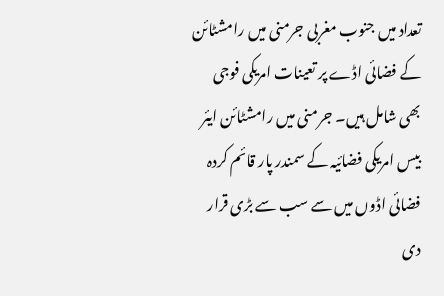تعداد میں جنوب مغربی جرمنی میں رامشٹائن کے فضائی اڈے پر تعینات امریکی فوجی بھی شامل ہیں۔ جرمنی میں رامشٹائن ایئر بیس امریکی فضائیہ کے سمندر پار قائم کردہ فضائی اڈوں میں سے سب سے بڑی قرار دی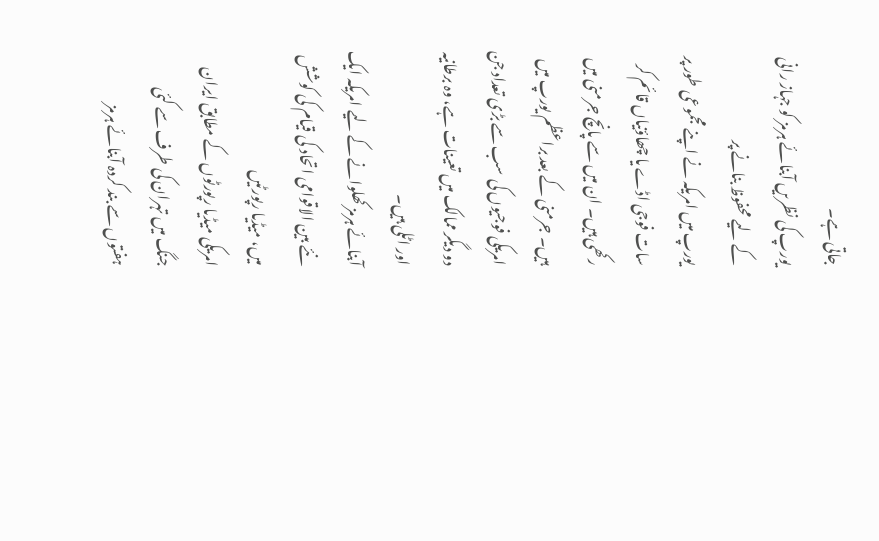جاتی ہے۔
یورپ کی نظریں آبنائے ہرمز کو جہاز رانی کے لیے محفوظ بنانے پر
یورپ میں امریکہ نے اپنے مجموعی طور پر سات فوجی اڈے یا چھاؤنیاں قائم کر رکھی ہیں۔ ان میں سے پانچ جرمنی میں ہیں۔ جرمنی کے بعد براعظم یورپ میں امریکی فوجیوں کی سب سے بڑی تعداد جن دو دیگر ممالک میں تعینات ہے، وہ برطانیہ اور اٹلی ہیں۔
آبنائے ہرمز کھلوانے کے لیے امریکہ ایک نئے بین الاقوامی اتحاد کی قیام کی کوشش میں، میڈیا رپورٹیں
امریکی میڈیا رپورٹوں کے مطابق ایران جنگ میں تہران کی طرف سے کئی ہفتوں سے بند کردہ آبنائے ہرمز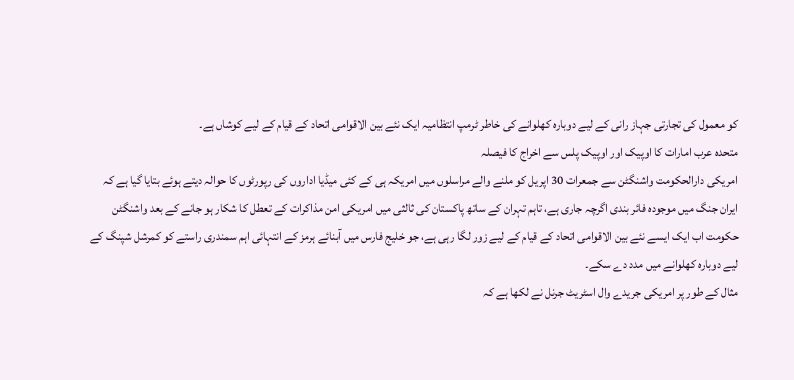کو معمول کی تجارتی جہاز رانی کے لیے دوبارہ کھلوانے کی خاطر ٹرمپ انتظامیہ ایک نئے بین الاقوامی اتحاد کے قیام کے لیے کوشاں ہے۔
متحدہ عرب امارات کا اوپیک اور اوپیک پلس سے اخراج کا فیصلہ
امریکی دارالحکومت واشنگٹن سے جمعرات 30 اپریل کو ملنے والے مراسلوں میں امریکہ ہی کے کئی میڈیا اداروں کی رپورٹوں کا حوالہ دیتے ہوئے بتایا گیا ہے کہ ایران جنگ میں موجودہ فائر بندی اگرچہ جاری ہے، تاہم تہران کے ساتھ پاکستان کی ثالثی میں امریکی امن مذاکرات کے تعطل کا شکار ہو جانے کے بعد واشنگٹن حکومت اب ایک ایسے نئے بین الاقوامی اتحاد کے قیام کے لیے زور لگا رہی ہے، جو خلیج فارس میں آبنائے ہرمز کے انتہائی اہم سمندری راستے کو کمرشل شپنگ کے لیے دوبارہ کھلوانے میں مدد دے سکے۔
مثال کے طور پر امریکی جریدے وال اسٹریٹ جرنل نے لکھا ہے کہ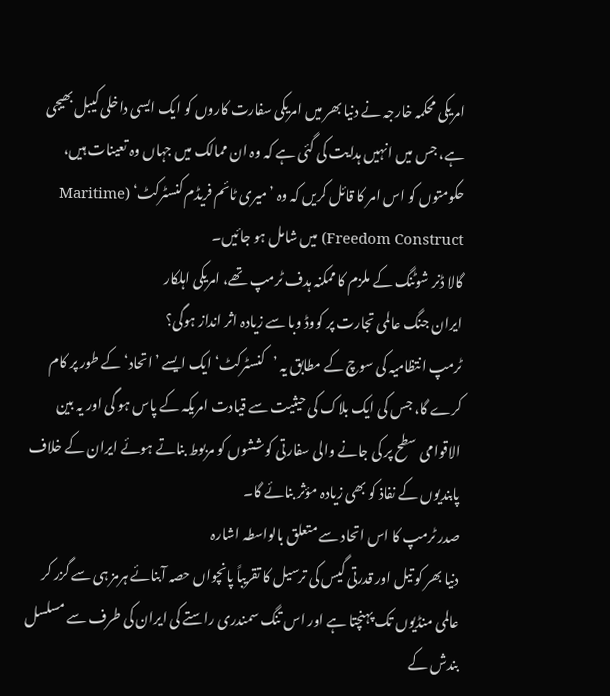امریکی محکمہ خارجہ نے دنیا بھر میں امریکی سفارت کاروں کو ایک ایسی داخلی کیبل بھیجی ہے، جس میں انہیں ہدایت کی گئی ہے کہ وہ ان ممالک میں جہاں وہ تعینات ہیں، حکومتوں کو اس امر کا قائل کریں کہ وہ ’میری ٹائم فریڈم کنسٹرکٹ‘ (Maritime Freedom Construct) میں شامل ہو جائیں۔
گالا ڈنر شوٹنگ کے ملزم کا ممکنہ ہدف ٹرمپ تھے، امریکی اہلکار
ایران جنگ عالمی تجارت پر کووڈ وبا سے زیادہ اثر انداز ہوگی؟
ٹرمپ انتظامیہ کی سوچ کے مطابق یہ ’کنسٹرکٹ‘ ایک ایسے ’اتحاد‘ کے طور پر کام کرے گا، جس کی ایک بلاک کی حیثیت سے قیادت امریکہ کے پاس ہو گی اور یہ بین الاقوامی سطح پر کی جانے والی سفارتی کوششوں کو مربوط بناتے ہوئے ایران کے خلاف پابندیوں کے نفاذ کو بھی زیادہ مؤثر بنائے گا۔
صدر ٹرمپ کا اس اتحاد سے متعلق بالواسطہ اشارہ
دنیا بھر کو تیل اور قدرتی گیس کی ترسیل کا تقریباً پانچواں حصہ آبنائے ہرمز ہی سے گزر کر عالمی منڈیوں تک پہنچتا ہے اور اس تنگ سمندری راستے کی ایران کی طرف سے مسلسل بندش کے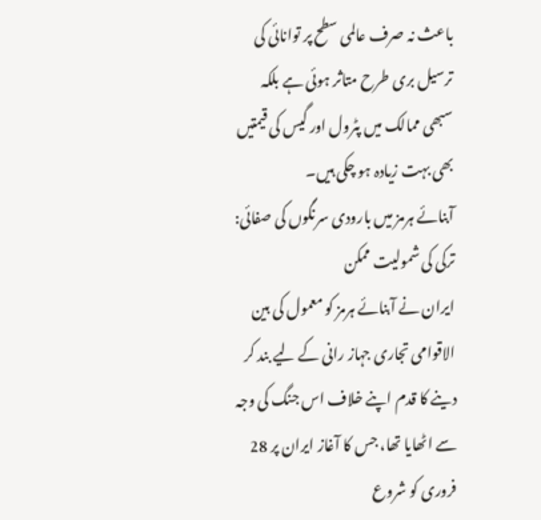باعث نہ صرف عالمی سطح پر توانائی کی ترسیل بری طرح متاثر ہوئی ہے بلکہ سبھی ممالک میں پٹرول اور گیس کی قیمتیں بھی بہت زیادہ ہو چکی ہیں۔
آبنائے ہرمز میں بارودی سرنگوں کی صفائی: ترکی کی شمولیت ممکن
ایران نے آبنائے ہرمز کو معمول کی بین الاقوامی تجاری جہاز رانی کے لیے بند کر دینے کا قدم اپنے خلاف اس جنگ کی وجہ سے اٹھایا تھا، جس کا آغاز ایران پر 28 فروری کو شروع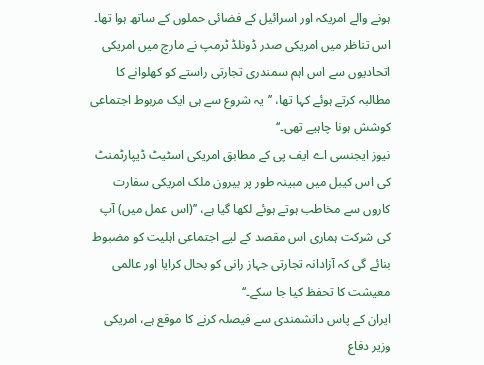ہونے والے امریکہ اور اسرائیل کے فضائی حملوں کے ساتھ ہوا تھا۔
اس تناظر میں امریکی صدر ڈونلڈ ٹرمپ نے مارچ میں امریکی اتحادیوں سے اس اہم سمندری تجارتی راستے کو کھلوانے کا مطالبہ کرتے ہوئے کہا تھا، ’’یہ شروع سے ہی ایک مربوط اجتماعی کوشش ہونا چاہیے تھی۔‘‘
نیوز ایجنسی اے ایف پی کے مطابق امریکی اسٹیٹ ڈیپارٹمنٹ کی اس کیبل میں مبینہ طور پر بیرون ملک امریکی سفارت کاروں سے مخاطب ہوتے ہوئے لکھا گیا ہے، ’’(اس عمل میں) آپ کی شرکت ہماری اس مقصد کے لیے اجتماعی اہلیت کو مضبوط بنائے گی کہ آزادانہ تجارتی جہاز رانی کو بحال کرایا اور عالمی معیشت کا تحفظ کیا جا سکے۔‘‘
ایران کے پاس دانشمندی سے فیصلہ کرنے کا موقع ہے، امریکی وزیر دفاع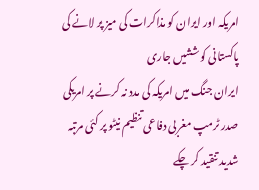امریکہ اور ایران کو مذاکرات کی میز پر لانے کی پاکستانی کوششیں جاری
ایران جنگ میں امریکہ کی مدد نہ کرنے پر امریکی صدر ٹرمپ مغربی دفاعی تنظیم نیٹو پر کئی مرتبہ شدید تنقید کر چکے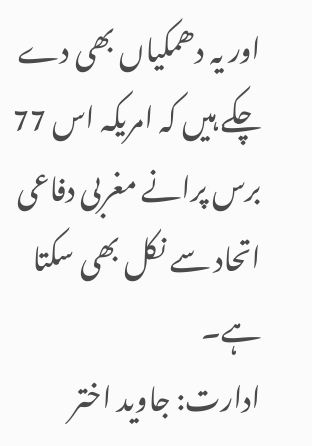اور یہ دھمکیاں بھی دے چکے ہیں کہ امریکہ اس 77 برس پرانے مغربی دفاعی اتحاد سے نکل بھی سکتا ہے۔
ادارت: جاوید اختر